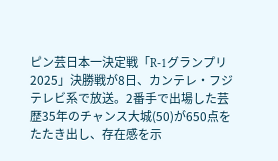ピン芸日本一決定戦「R-1グランプリ2025」決勝戦が8日、カンテレ・フジテレビ系で放送。2番手で出場した芸歴35年のチャンス大城(50)が650点をたたき出し、存在感を示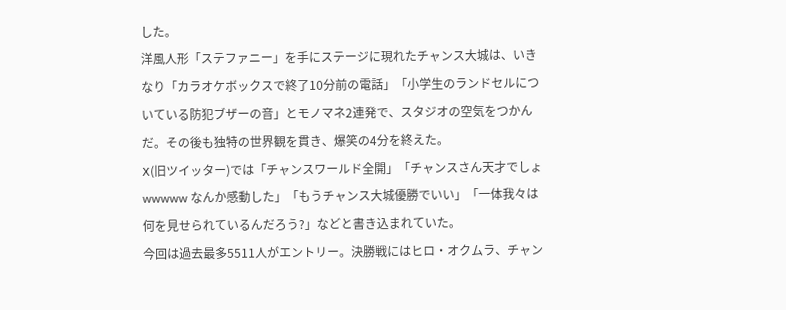した。
洋風人形「ステファニー」を手にステージに現れたチャンス大城は、いきなり「カラオケボックスで終了10分前の電話」「小学生のランドセルについている防犯ブザーの音」とモノマネ2連発で、スタジオの空気をつかんだ。その後も独特の世界観を貫き、爆笑の4分を終えた。
X(旧ツイッター)では「チャンスワールド全開」「チャンスさん天才でしょwwwww なんか感動した」「もうチャンス大城優勝でいい」「一体我々は何を見せられているんだろう?」などと書き込まれていた。
今回は過去最多5511人がエントリー。決勝戦にはヒロ・オクムラ、チャン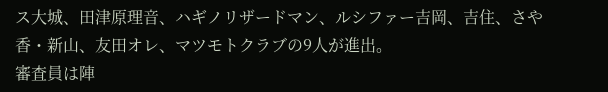ス大城、田津原理音、ハギノリザードマン、ルシファー吉岡、吉住、さや香・新山、友田オレ、マツモトクラブの9人が進出。
審査員は陣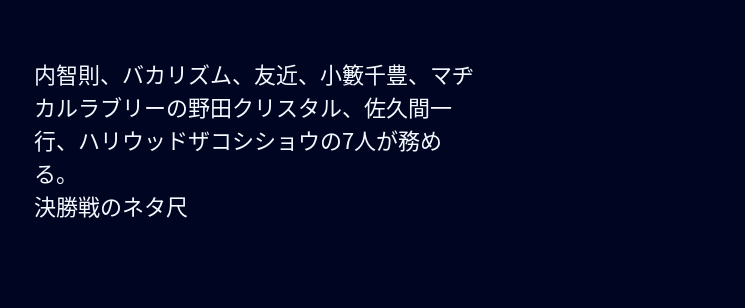内智則、バカリズム、友近、小籔千豊、マヂカルラブリーの野田クリスタル、佐久間一行、ハリウッドザコシショウの7人が務める。
決勝戦のネタ尺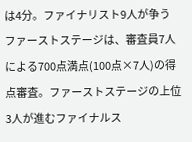は4分。ファイナリスト9人が争うファーストステージは、審査員7人による700点満点(100点×7人)の得点審査。ファーストステージの上位3人が進むファイナルス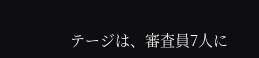テージは、審査員7人に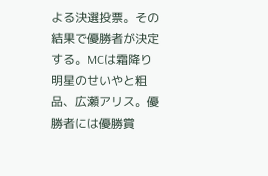よる決選投票。その結果で優勝者が決定する。MCは霜降り明星のせいやと粗品、広瀬アリス。優勝者には優勝賞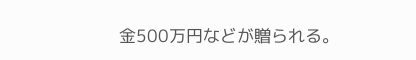金500万円などが贈られる。